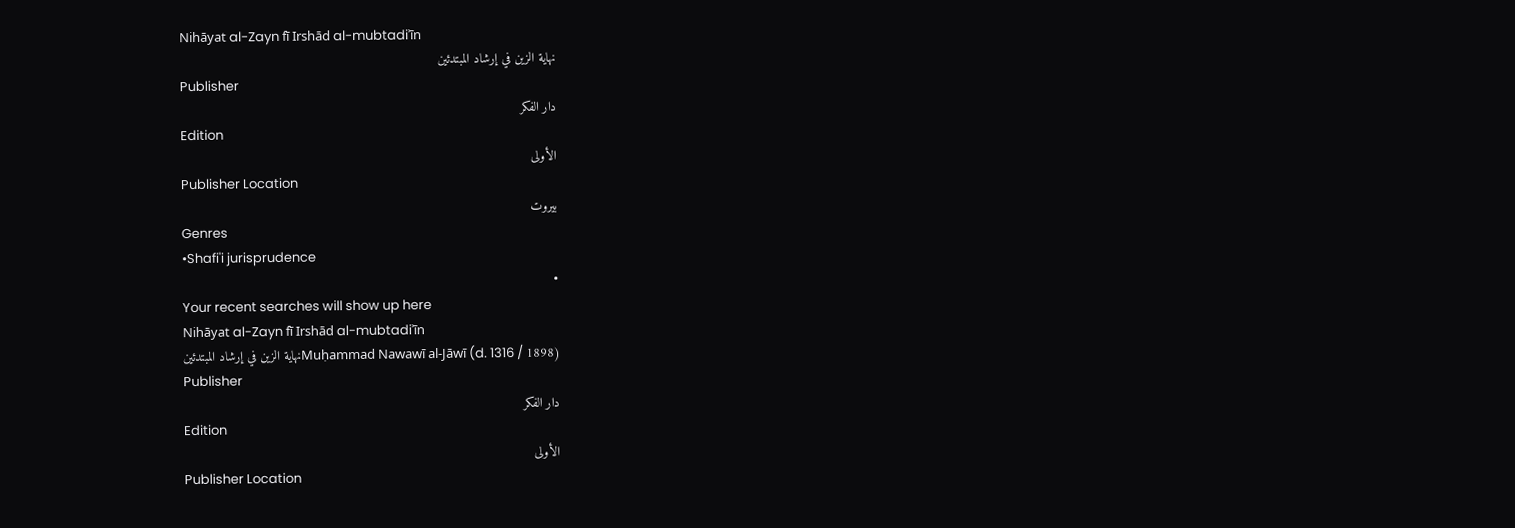Nihāyat al-Zayn fī Irshād al-mubtadiʾīn
نهاية الزين في إرشاد المبتدئين
Publisher
دار الفكر
Edition
الأولى
Publisher Location
بيروت
Genres
•Shafi'i jurisprudence
•
Your recent searches will show up here
Nihāyat al-Zayn fī Irshād al-mubtadiʾīn
Muḥammad Nawawī al-Jāwī (d. 1316 / 1898)نهاية الزين في إرشاد المبتدئين
Publisher
دار الفكر
Edition
الأولى
Publisher Location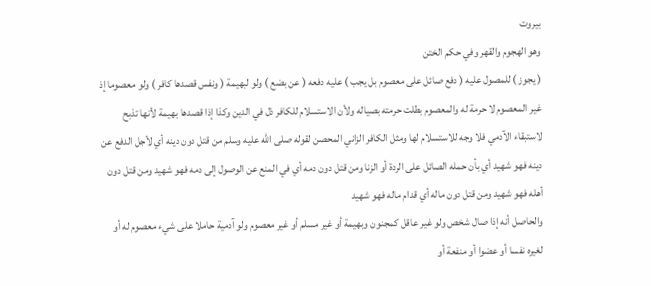بيروت
وهو الهجوم والقهر وفي حكم الختن
( يجوز ) للمصول عليه ( دفع صائل على معصوم بل يجب ) عليه دفعه ( عن بضع ) ولو لبهيمة ( ونفس قصدها كافر ) ولو معصوما إذ غير المعصوم لا حرمة له والمعصوم بطلت حرمته بصياله ولأن الاستسلام للكافر ذل في الدين وكذا إذا قصدها بهيمة لأنها تذبح لاستبقاء الآدمي فلا وجه للاستسلام لها ومثل الكافر الزاني المحصن لقوله صلى الله عليه وسلم من قتل دون دينه أي لأجل الدفع عن دينه فهو شهيد أي بأن حمله الصائل على الردة أو الزنا ومن قتل دون دمه أي في المنع عن الوصول إلى دمه فهو شهيد ومن قتل دون أهله فهو شهيد ومن قتل دون ماله أي قدام ماله فهو شهيد
والحاصل أنه إذا صال شخص ولو غير عاقل كمجنون وبهيمة أو غير مسلم أو غير معصوم ولو آدمية حاملا على شيء معصوم له أو لغيره نفسا أو عضوا أو منفعة أو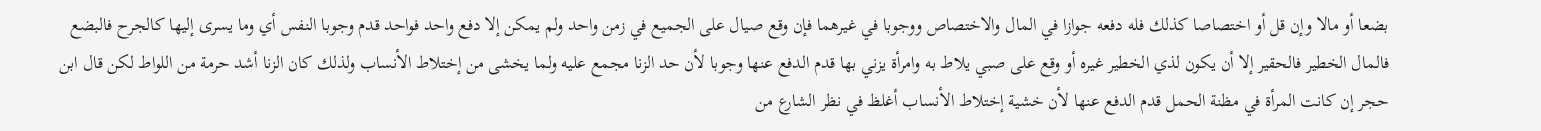بضعا أو مالا وإن قل أو اختصاصا كذلك فله دفعه جوازا في المال والاختصاص ووجوبا في غيرهما فإن وقع صيال على الجميع في زمن واحد ولم يمكن إلا دفع واحد فواحد قدم وجوبا النفس أي وما يسرى إليها كالجرح فالبضع فالمال الخطير فالحقير إلا أن يكون لذي الخطير غيره أو وقع على صبي يلاط به وامرأة يزني بها قدم الدفع عنها وجوبا لأن حد الزنا مجمع عليه ولما يخشى من إختلاط الأنساب ولذلك كان الزنا أشد حرمة من اللواط لكن قال ابن حجر إن كانت المرأة في مظنة الحمل قدم الدفع عنها لأن خشية إختلاط الأنساب أغلظ في نظر الشارع من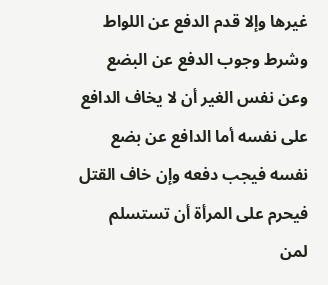غيرها وإلا قدم الدفع عن اللواط
وشرط وجوب الدفع عن البضع وعن نفس الغير أن لا يخاف الدافع على نفسه أما الدافع عن بضع نفسه فيجب دفعه وإن خاف القتل فيحرم على المرأة أن تستسلم لمن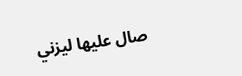صال عليها ليزني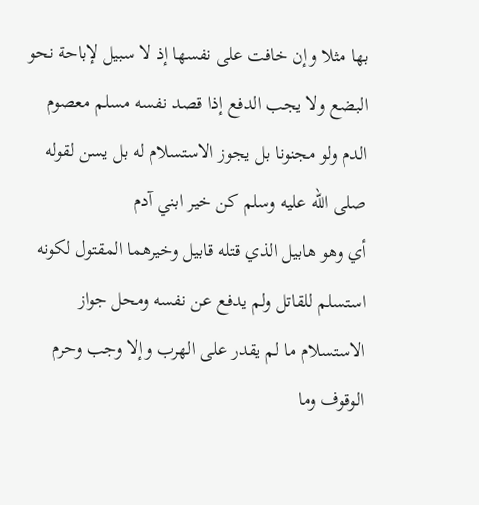بها مثلا وإن خافت على نفسها إذ لا سبيل لإباحة نحو البضع ولا يجب الدفع إذا قصد نفسه مسلم معصوم الدم ولو مجنونا بل يجوز الاستسلام له بل يسن لقوله صلى الله عليه وسلم كن خير ابني آدم
أي وهو هابيل الذي قتله قابيل وخيرهما المقتول لكونه استسلم للقاتل ولم يدفع عن نفسه ومحل جواز الاستسلام ما لم يقدر على الهرب وإلا وجب وحرم الوقوف وما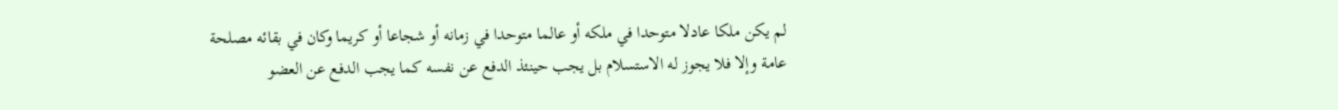لم يكن ملكا عادلا متوحدا في ملكه أو عالما متوحدا في زمانه أو شجاعا أو كريما وكان في بقائه مصلحة عامة وإلا فلا يجوز له الاستسلام بل يجب حينئذ الدفع عن نفسه كما يجب الدفع عن العضو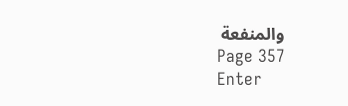والمنفعة
Page 357
Enter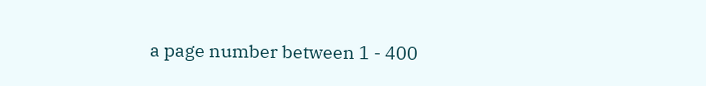a page number between 1 - 400